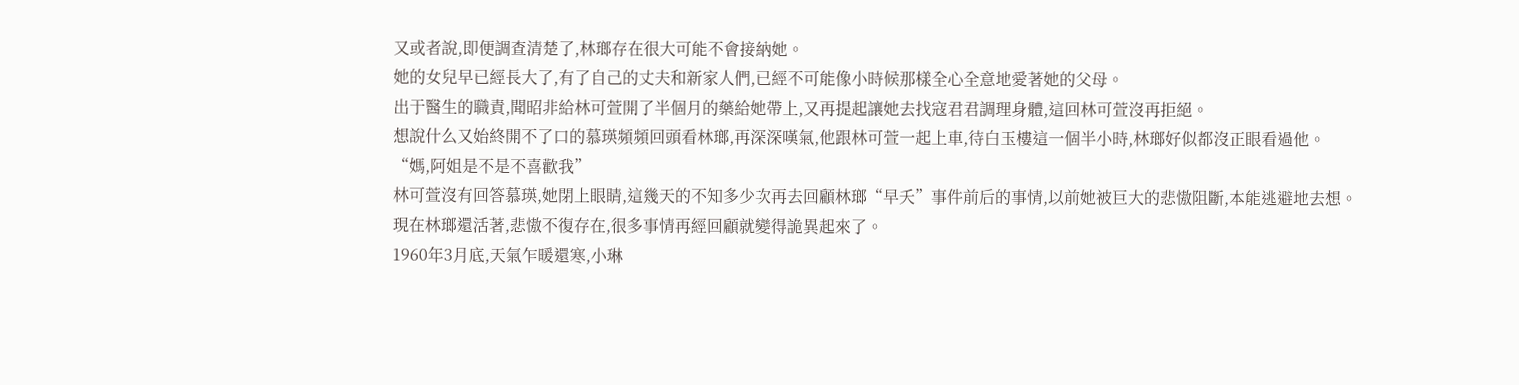又或者說,即便調查清楚了,林瑯存在很大可能不會接納她。
她的女兒早已經長大了,有了自己的丈夫和新家人們,已經不可能像小時候那樣全心全意地愛著她的父母。
出于醫生的職責,聞昭非給林可萱開了半個月的藥給她帶上,又再提起讓她去找寇君君調理身體,這回林可萱沒再拒絕。
想說什么又始終開不了口的慕瑛頻頻回頭看林瑯,再深深嘆氣,他跟林可萱一起上車,待白玉樓這一個半小時,林瑯好似都沒正眼看過他。
“媽,阿姐是不是不喜歡我”
林可萱沒有回答慕瑛,她閉上眼睛,這幾天的不知多少次再去回顧林瑯“早夭”事件前后的事情,以前她被巨大的悲慠阻斷,本能逃避地去想。
現在林瑯還活著,悲慠不復存在,很多事情再經回顧就變得詭異起來了。
1960年3月底,天氣乍暖還寒,小琳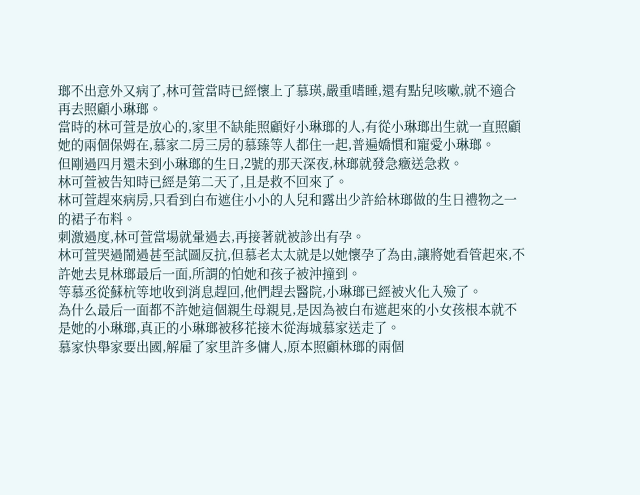瑯不出意外又病了,林可萱當時已經懷上了慕瑛,嚴重嗜睡,還有點兒咳嗽,就不適合再去照顧小琳瑯。
當時的林可萱是放心的,家里不缺能照顧好小琳瑯的人,有從小琳瑯出生就一直照顧她的兩個保姆在,慕家二房三房的慕臻等人都住一起,普遍嬌慣和寵愛小琳瑯。
但剛過四月還未到小琳瑯的生日,2號的那天深夜,林瑯就發急癥送急救。
林可萱被告知時已經是第二天了,且是救不回來了。
林可萱趕來病房,只看到白布遮住小小的人兒和露出少許給林瑯做的生日禮物之一的裙子布料。
刺激過度,林可萱當場就暈過去,再接著就被診出有孕。
林可萱哭過鬧過甚至試圖反抗,但慕老太太就是以她懷孕了為由,讓將她看管起來,不許她去見林瑯最后一面,所謂的怕她和孩子被沖撞到。
等慕丞從蘇杭等地收到消息趕回,他們趕去醫院,小琳瑯已經被火化入殮了。
為什么最后一面都不許她這個親生母親見,是因為被白布遮起來的小女孩根本就不是她的小琳瑯,真正的小琳瑯被移花接木從海城慕家送走了。
慕家快舉家要出國,解雇了家里許多傭人,原本照顧林瑯的兩個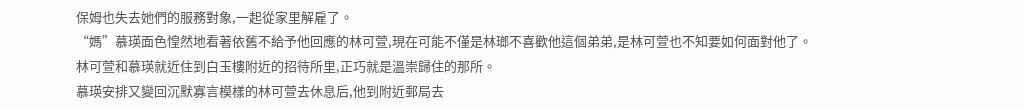保姆也失去她們的服務對象,一起從家里解雇了。
“媽”慕瑛面色惶然地看著依舊不給予他回應的林可萱,現在可能不僅是林瑯不喜歡他這個弟弟,是林可萱也不知要如何面對他了。
林可萱和慕瑛就近住到白玉樓附近的招待所里,正巧就是溫崇歸住的那所。
慕瑛安排又變回沉默寡言模樣的林可萱去休息后,他到附近郵局去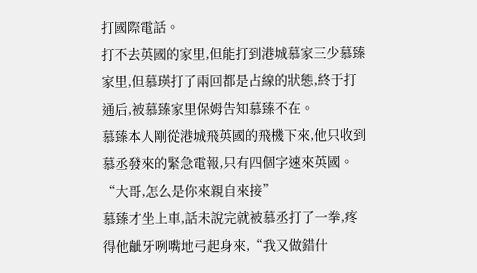打國際電話。
打不去英國的家里,但能打到港城慕家三少慕臻家里,但慕瑛打了兩回都是占線的狀態,終于打通后,被慕臻家里保姆告知慕臻不在。
慕臻本人剛從港城飛英國的飛機下來,他只收到慕丞發來的緊急電報,只有四個字速來英國。
“大哥,怎么是你來親自來接”
慕臻才坐上車,話未說完就被慕丞打了一拳,疼得他齜牙咧嘴地弓起身來,“我又做錯什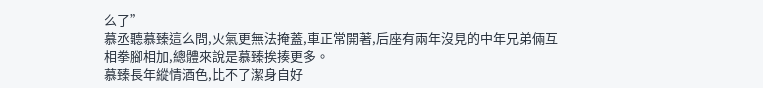么了”
慕丞聽慕臻這么問,火氣更無法掩蓋,車正常開著,后座有兩年沒見的中年兄弟倆互相拳腳相加,總體來說是慕臻挨揍更多。
慕臻長年縱情酒色,比不了潔身自好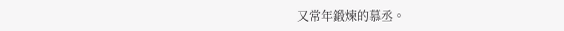又常年鍛煉的慕丞。